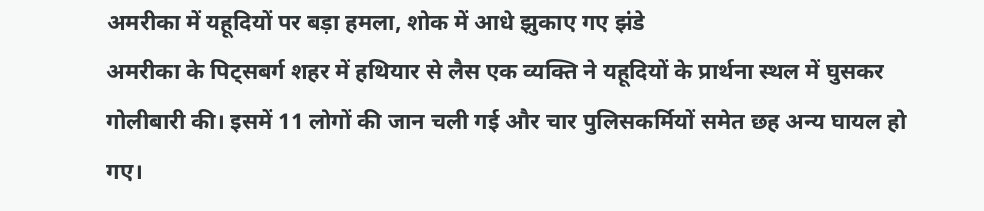अमरीका में यहूदियों पर बड़ा हमला, शोक में आधे झुकाए गए झंडे
अमरीका के पिट्सबर्ग शहर में हथियार से लैस एक व्यक्ति ने यहूदियों के प्रार्थना स्थल में घुसकर गोलीबारी की। इसमें 11 लोगों की जान चली गई और चार पुलिसकर्मियों समेत छह अन्य घायल हो गए।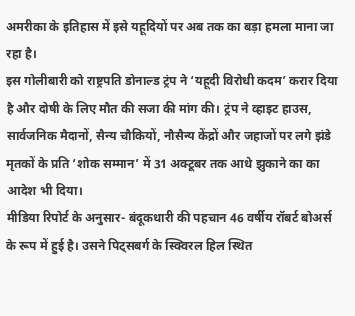अमरीका के इतिहास में इसे यहूदियों पर अब तक का बड़ा हमला माना जा रहा है।
इस गोलीबारी को राष्ट्रपति डोनाल्ड ट्रंप ने ‘यहूदी विरोधी कदम’ करार दिया है और दोषी के लिए मौत की सजा की मांग की। ट्रंप ने व्हाइट हाउस, सार्वजनिक मैदानों, सैन्य चौकियों, नौसैन्य केंद्रों और जहाजों पर लगे झंडे मृतकों के प्रति ‘शोक सम्मान’ में 31 अक्टूबर तक आधे झुकाने का का आदेश भी दिया।
मीडिया रिपोर्ट के अनुसार- बंदूकधारी की पहचान 46 वर्षीय रॉबर्ट बोअर्स के रूप में हुई है। उसने पिट्सबर्ग के स्क्विरल हिल स्थित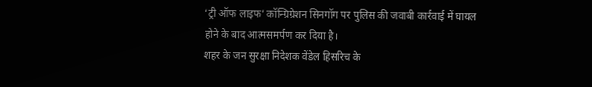‘ट्री ऑफ लाइफ’ कॉन्ग्रिग्रेशन सिनगॉग पर पुलिस की जवाबी कार्रवाई में घायल होने के बाद आत्मसमर्पण कर दिया है।
शहर के जन सुरक्षा निदेशक वेंडेल हिसरिच के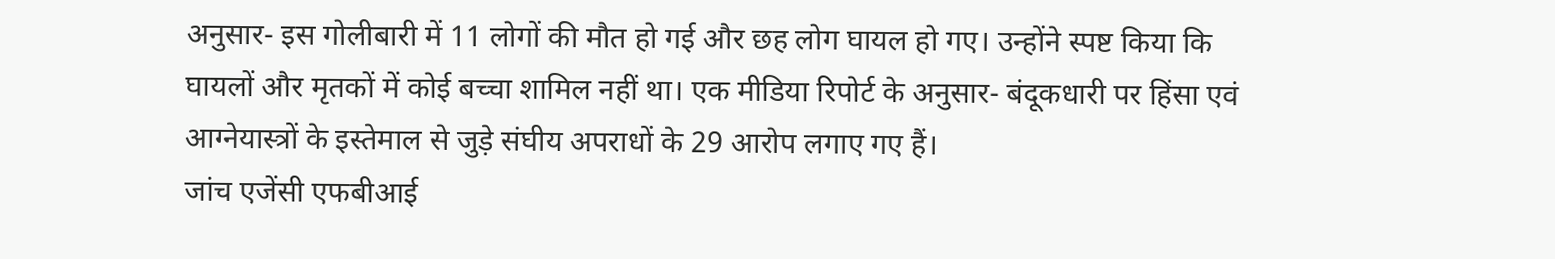अनुसार- इस गोलीबारी में 11 लोगों की मौत हो गई और छह लोग घायल हो गए। उन्होंने स्पष्ट किया कि घायलों और मृतकों में कोई बच्चा शामिल नहीं था। एक मीडिया रिपोर्ट के अनुसार- बंदूकधारी पर हिंसा एवं आग्नेयास्त्रों के इस्तेमाल से जुड़े संघीय अपराधों के 29 आरोप लगाए गए हैं।
जांच एजेंसी एफबीआई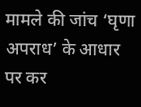मामले की जांच ‘घृणा अपराध’ के आधार पर कर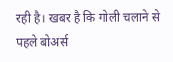रही है। खबर है कि गोली चलाने से पहले बोअर्स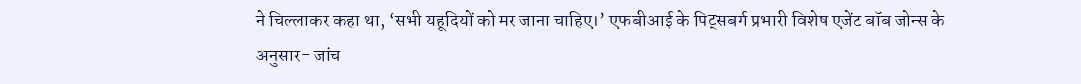ने चिल्लाकर कहा था, ‘सभी यहूदियों को मर जाना चाहिए।’ एफबीआई के पिट्सबर्ग प्रभारी विशेष एजेंट बॉब जोन्स के अनुसार- जांच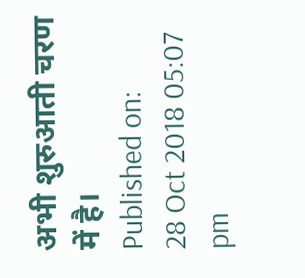अभी शुरुआती चरण में है।
Published on:
28 Oct 2018 05:07 pm